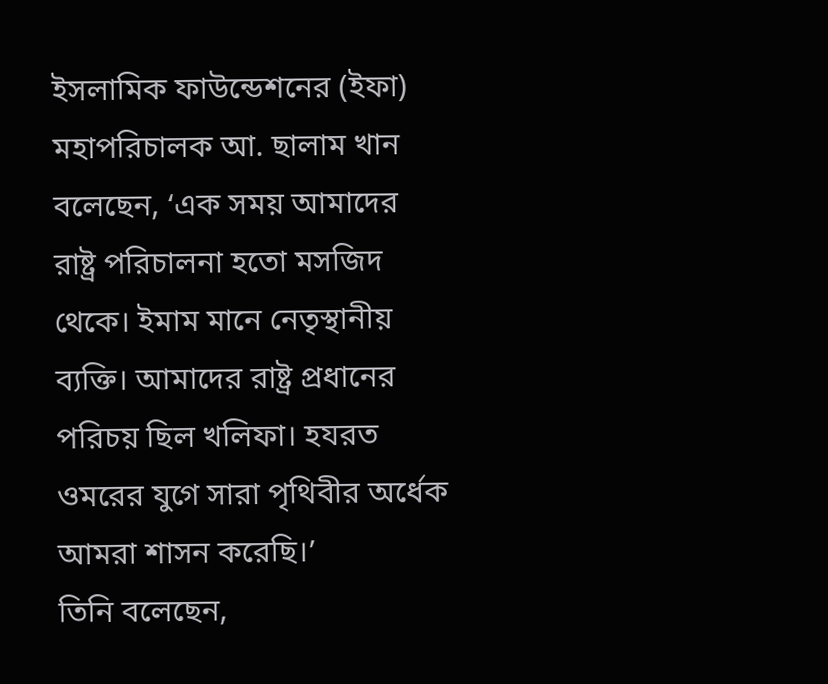ইসলামিক ফাউন্ডেশনের (ইফা) মহাপরিচালক আ. ছালাম খান বলেছেন, ‘এক সময় আমাদের রাষ্ট্র পরিচালনা হতো মসজিদ থেকে। ইমাম মানে নেতৃস্থানীয় ব্যক্তি। আমাদের রাষ্ট্র প্রধানের পরিচয় ছিল খলিফা। হযরত ওমরের যুগে সারা পৃথিবীর অর্ধেক আমরা শাসন করেছি।’
তিনি বলেছেন,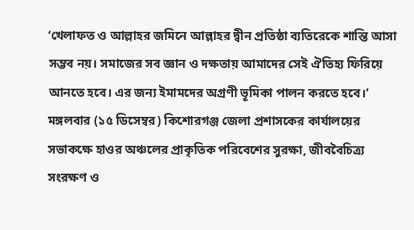‘খেলাফত ও আল্লাহর জমিনে আল্লাহর দ্বীন প্রতিষ্ঠা ব্যতিরেকে শান্তি আসা সম্ভব নয়। সমাজের সব জ্ঞান ও দক্ষতায় আমাদের সেই ঐতিহ্য ফিরিয়ে আনতে হবে। এর জন্য ইমামদের অগ্রণী ভূমিকা পালন করতে হবে।’
মঙ্গলবার (১৫ ডিসেম্বর) কিশোরগঞ্জ জেলা প্রশাসকের কার্যালয়ের সভাকক্ষে হাওর অঞ্চলের প্রাকৃতিক পরিবেশের সুরক্ষা, জীববৈচিত্র্য সংরক্ষণ ও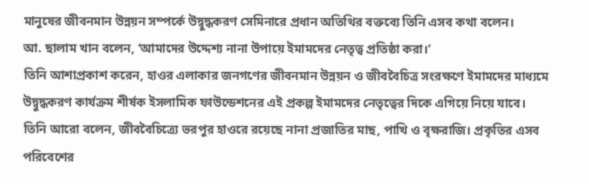মানুষের জীবনমান উন্নয়ন সম্পর্কে উদ্বুদ্ধকরণ সেমিনারে প্রধান অতিথির বক্তব্যে তিনি এসব কথা বলেন।
আ. ছালাম খান বলেন, ‘আমাদের উদ্দেশ্য নানা উপায়ে ইমামদের নেতৃত্ব প্রতিষ্ঠা করা।’
তিনি আশাপ্রকাশ করেন, হাওর এলাকার জনগণের জীবনমান উন্নয়ন ও জীববৈচিত্র সংরক্ষণে ইমামদের মাধ্যমে উদ্বুদ্ধকরণ কার্যক্রম শীর্ষক ইসলামিক ফাউন্ডেশনের এই প্রকল্প ইমামদের নেতৃত্বের দিকে এগিয়ে নিয়ে যাবে।
তিনি আরো বলেন, জীববৈচিত্র্যে ভরপুর হাওরে রয়েছে নানা প্রজাতির মাছ, পাখি ও বৃক্ষরাজি। প্রকৃতির এসব পরিবেশের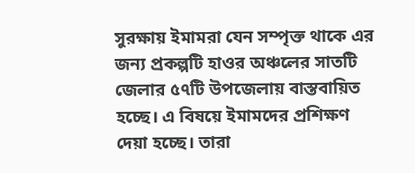সুরক্ষায় ইমামরা যেন সম্পৃক্ত থাকে এর জন্য প্রকল্পটি হাওর অঞ্চলের সাতটি জেলার ৫৭টি উপজেলায় বাস্তবায়িত হচ্ছে। এ বিষয়ে ইমামদের প্রশিক্ষণ দেয়া হচ্ছে। তারা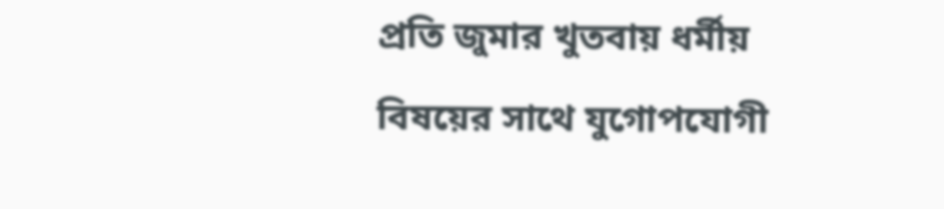প্রতি জুমার খুতবায় ধর্মীয় বিষয়ের সাথে যুগোপযোগী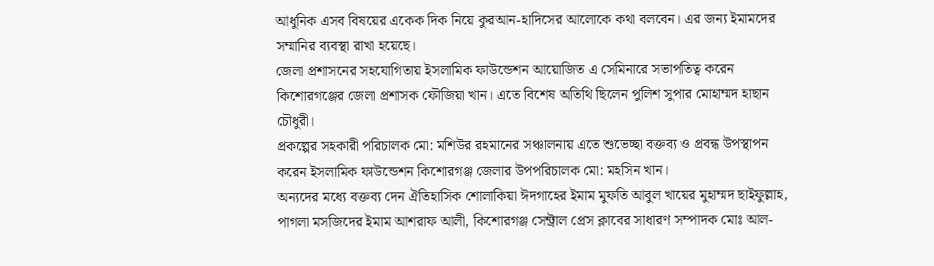আধুনিক এসব বিষয়ের একেক দিক নিয়ে কুরআন-হাদিসের আলোকে কথা বলবেন। এর জন্য ইমামদের সম্মানির ব্যবস্থা রাখা হয়েছে।
জেলা প্রশাসনের সহযোগিতায় ইসলামিক ফাউন্ডেশন আয়োজিত এ সেমিনারে সভাপতিত্ব করেন কিশোরগঞ্জের জেলা প্রশাসক ফৌজিয়া খান। এতে বিশেষ অতিথি ছিলেন পুলিশ সুপার মোহাম্মদ হাছান চৌধুরী।
প্রকল্পের সহকারী পরিচালক মো: মশিউর রহমানের সঞ্চালনায় এতে শুভেচ্ছা বক্তব্য ও প্রবন্ধ উপস্থাপন করেন ইসলামিক ফাউন্ডেশন কিশোরগঞ্জ জেলার উপপরিচালক মো: মহসিন খান।
অন্যদের মধ্যে বক্তব্য দেন ঐতিহাসিক শোলাকিয়া ঈদগাহের ইমাম মুফতি আবুল খায়ের মুহাম্মদ ছাইফুল্লাহ, পাগলা মসজিদের ইমাম আশরাফ আলী, কিশোরগঞ্জ সেন্ট্রাল প্রেস ক্লাবের সাধারণ সম্পাদক মোঃ আল-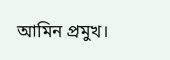আমিন প্রমুখ।